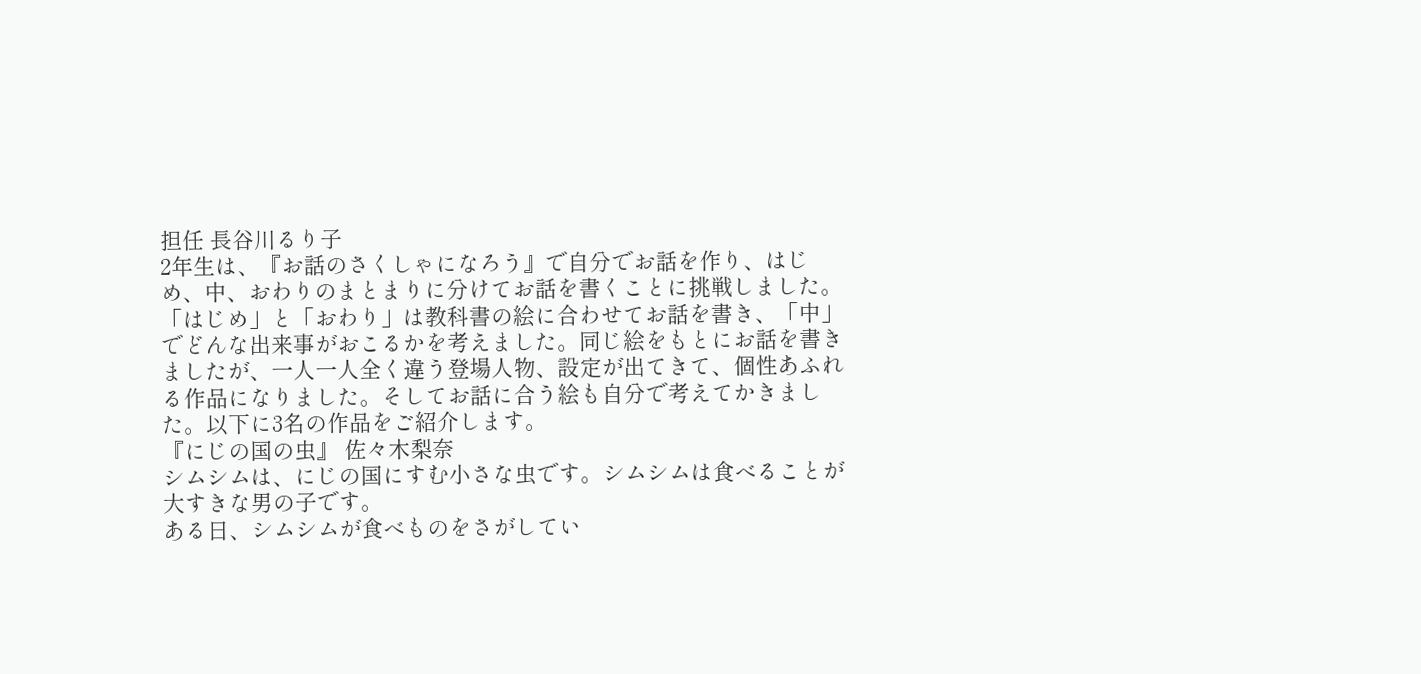担任 長谷川るり子
2年生は、『お話のさくしゃになろう』で自分でお話を作り、はじめ、中、おわりのまとまりに分けてお話を書くことに挑戦しました。「はじめ」と「おわり」は教科書の絵に合わせてお話を書き、「中」でどんな出来事がおこるかを考えました。同じ絵をもとにお話を書きましたが、一人一人全く違う登場人物、設定が出てきて、個性あふれる作品になりました。そしてお話に合う絵も自分で考えてかきました。以下に3名の作品をご紹介します。
『にじの国の虫』 佐々木梨奈
シムシムは、にじの国にすむ小さな虫です。シムシムは食べることが大すきな男の子です。
ある日、シムシムが食べものをさがしてい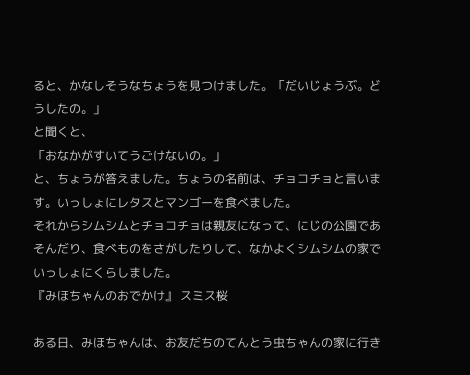ると、かなしそうなちょうを見つけました。「だいじょうぶ。どうしたの。」
と聞くと、
「おなかがすいてうごけないの。」
と、ちょうが答えました。ちょうの名前は、チョコチョと言います。いっしょにレタスとマンゴーを食べました。
それからシムシムとチョコチョは親友になって、にじの公園であそんだり、食べものをさがしたりして、なかよくシムシムの家でいっしょにくらしました。
『みほちゃんのおでかけ』 スミス桜

ある日、みほちゃんは、お友だちのてんとう虫ちゃんの家に行き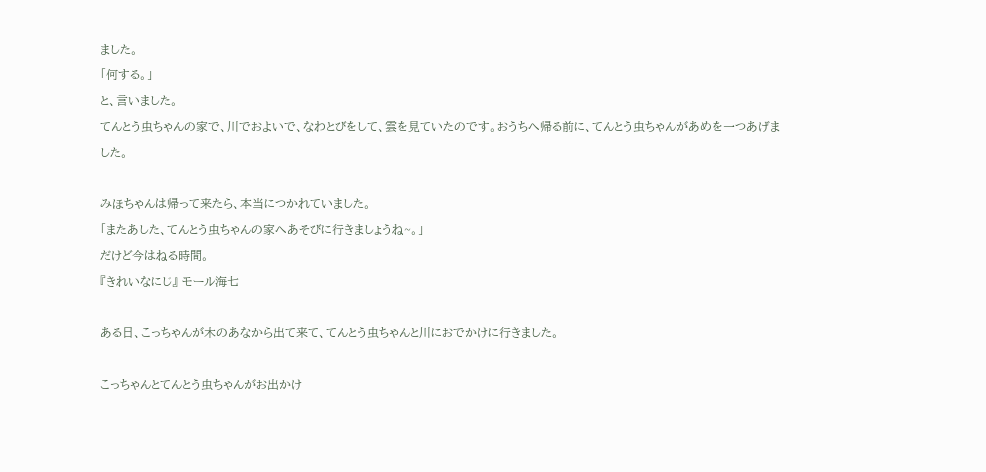ました。
「何する。」
と、言いました。
てんとう虫ちゃんの家で、川でおよいで、なわとびをして、雲を見ていたのです。おうちへ帰る前に、てんとう虫ちゃんがあめを一つあげました。

みほちゃんは帰って来たら、本当につかれていました。
「またあした、てんとう虫ちゃんの家へあそびに行きましょうね~。」
だけど今はねる時間。
『きれいなにじ』 モール海七

ある日、こっちゃんが木のあなから出て来て、てんとう虫ちゃんと川におでかけに行きました。

こっちゃんとてんとう虫ちゃんがお出かけ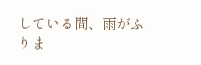している間、雨がふりま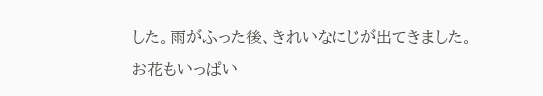した。雨がふった後、きれいなにじが出てきました。お花もいっぱい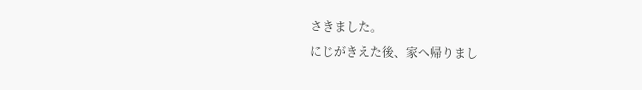さきました。
にじがきえた後、家へ帰りまし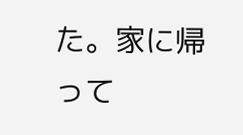た。家に帰って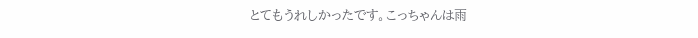とてもうれしかったです。こっちゃんは雨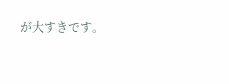が大すきです。